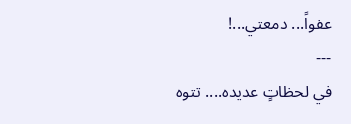عفواً... دمعتي...!
---
في لحظاتٍ عديده.... تتوه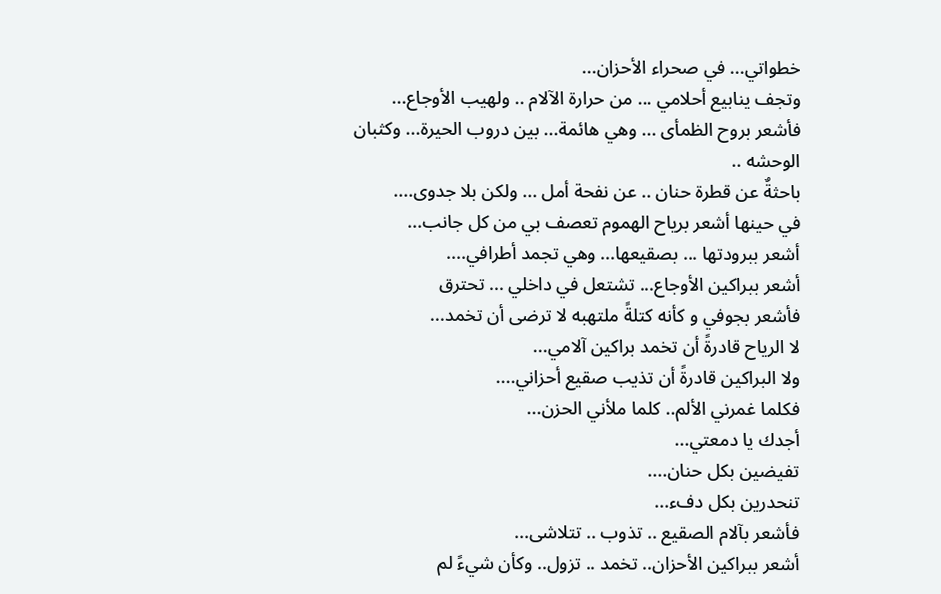خطواتي... في صحراء الأحزان...
وتجف ينابيع أحلامي ... من حرارة الآلام .. ولهيب الأوجاع...
فأشعر بروح الظمأى ... وهي هائمة... بين دروب الحيرة... وكثبان الوحشه ..
باحثةٌ عن قطرة حنان .. عن نفحة أمل ... ولكن بلا جدوى....
في حينها أشعر برياح الهموم تعصف بي من كل جانب...
أشعر ببرودتها ... بصقيعها... وهي تجمد أطرافي....
أشعر ببراكين الأوجاع... تشتعل في داخلي ... تحترق
فأشعر بجوفي و كأنه كتلةً ملتهبه لا ترضى أن تخمد...
لا الرياح قادرةً أن تخمد براكين آلامي...
ولا البراكين قادرةً أن تذيب صقيع أحزاني....
فكلما غمرني الألم.. كلما ملأني الحزن...
أجدك يا دمعتي...
تفيضين بكل حنان....
تنحدرين بكل دفء...
فأشعر بآلام الصقيع .. تذوب .. تتلاشى...
أشعر ببراكين الأحزان.. تخمد .. تزول.. وكأن شيءً لم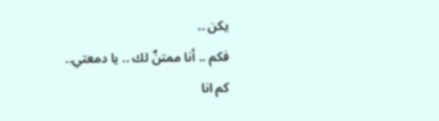يكن ..
فكم .. أنا ممتنٌ لك .. يا دمعتي..
كم انا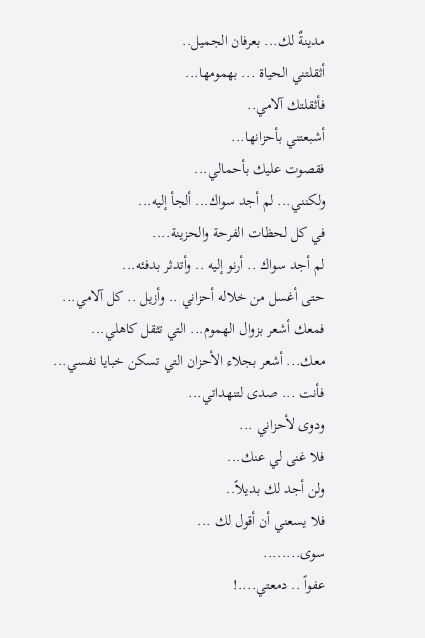مدينةٌ لك... بعرفان الجميل..
أثقلتني الحياة ... بهمومها...
فأثقلتك آلامي..
أشبعتني بأحزانها...
فقصوت عليك بأحمالي...
ولكنني... لم أجد سواك... ألجأ إليه...
في كل لحظات الفرحة والحزينة....
لم أجد سواك .. أرنو إليه .. وأتدثر بدفئه...
حتى أغسل من خلاله أحزاني .. وأزيل .. كل آلامي...
فمعك أشعر بزوال الهموم... التي تثقل كاهلي...
معك... أشعر بجلاء الأحزان التي تسكن خبايا نفسي...
فأنت ... صدى لتنهداتي...
ودوى لأحزاني ...
فلا غنى لي عنك...
ولن أجد لك بديلاً..
فلا يسعني أن أقول لك ...
سوى........
عفواً .. دمعتي....!